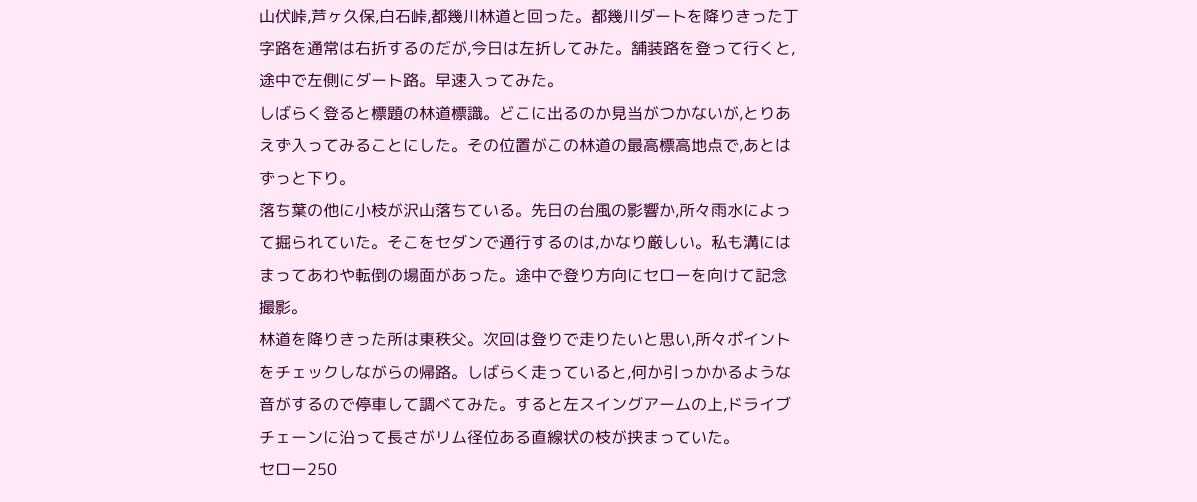山伏峠,芦ヶ久保,白石峠,都幾川林道と回った。都幾川ダートを降りきった丁字路を通常は右折するのだが,今日は左折してみた。舗装路を登って行くと,途中で左側にダート路。早速入ってみた。
しばらく登ると標題の林道標識。どこに出るのか見当がつかないが,とりあえず入ってみることにした。その位置がこの林道の最高標高地点で,あとはずっと下り。
落ち葉の他に小枝が沢山落ちている。先日の台風の影響か,所々雨水によって掘られていた。そこをセダンで通行するのは,かなり厳しい。私も溝にはまってあわや転倒の場面があった。途中で登り方向にセローを向けて記念撮影。
林道を降りきった所は東秩父。次回は登りで走りたいと思い,所々ポイントをチェックしながらの帰路。しばらく走っていると,何か引っかかるような音がするので停車して調べてみた。すると左スイングアームの上,ドライブチェーンに沿って長さがリム径位ある直線状の枝が挟まっていた。
セロー250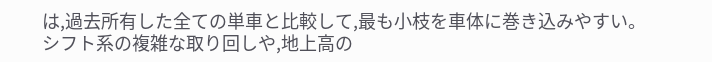は,過去所有した全ての単車と比較して,最も小枝を車体に巻き込みやすい。シフト系の複雑な取り回しや,地上高の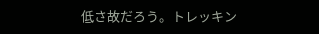低さ故だろう。トレッキン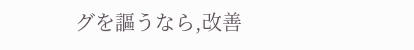グを謳うなら,改善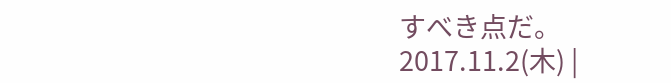すべき点だ。
2017.11.2(木) |